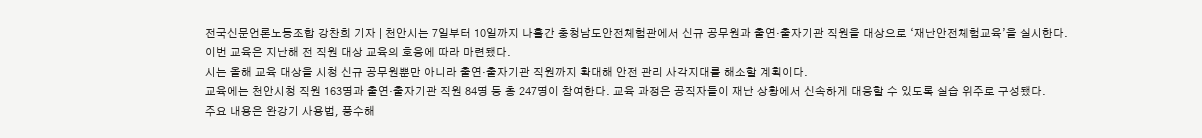전국신문언론노동조합 강찬희 기자 | 천안시는 7일부터 10일까지 나흘간 충청남도안전체험관에서 신규 공무원과 출연·출자기관 직원을 대상으로 ‘재난안전체험교육’을 실시한다.
이번 교육은 지난해 전 직원 대상 교육의 호응에 따라 마련됐다.
시는 올해 교육 대상을 시청 신규 공무원뿐만 아니라 출연·출자기관 직원까지 확대해 안전 관리 사각지대를 해소할 계획이다.
교육에는 천안시청 직원 163명과 출연·출자기관 직원 84명 등 총 247명이 참여한다. 교육 과정은 공직자들이 재난 상황에서 신속하게 대응할 수 있도록 실습 위주로 구성됐다.
주요 내용은 완강기 사용법, 풍수해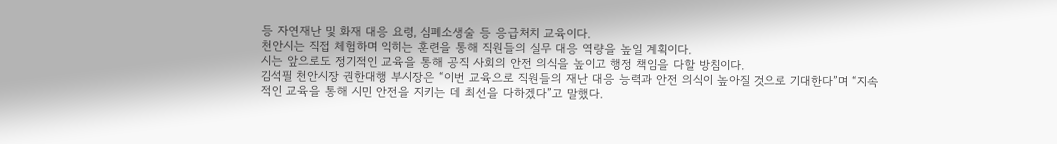등 자연재난 및 화재 대응 요령, 심폐소생술 등 응급처치 교육이다.
천안시는 직접 체험하며 익히는 훈련을 통해 직원들의 실무 대응 역량을 높일 계획이다.
시는 앞으로도 정기적인 교육을 통해 공직 사회의 안전 의식을 높이고 행정 책임을 다할 방침이다.
김석필 천안시장 권한대행 부시장은 “이번 교육으로 직원들의 재난 대응 능력과 안전 의식이 높아질 것으로 기대한다”며 “지속적인 교육을 통해 시민 안전을 지키는 데 최선을 다하겠다”고 말했다.